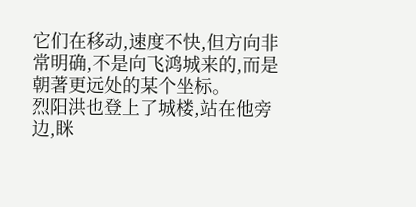它们在移动,速度不快,但方向非常明确,不是向飞鸿城来的,而是朝著更远处的某个坐标。
烈阳洪也登上了城楼,站在他旁边,眯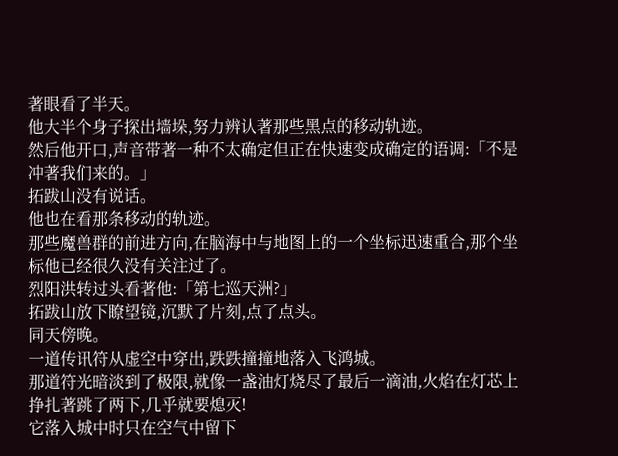著眼看了半天。
他大半个身子探出墙垛,努力辨认著那些黑点的移动轨迹。
然后他开口,声音带著一种不太确定但正在快速变成确定的语调:「不是冲著我们来的。」
拓跋山没有说话。
他也在看那条移动的轨迹。
那些魔兽群的前进方向,在脑海中与地图上的一个坐标迅速重合,那个坐标他已经很久没有关注过了。
烈阳洪转过头看著他:「第七巡天洲?」
拓跋山放下瞭望镜,沉默了片刻,点了点头。
同天傍晚。
一道传讯符从虚空中穿出,跌跌撞撞地落入飞鸿城。
那道符光暗淡到了极限,就像一盏油灯烧尽了最后一滴油,火焰在灯芯上挣扎著跳了两下,几乎就要熄灭!
它落入城中时只在空气中留下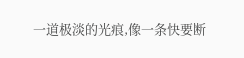一道极淡的光痕,像一条快要断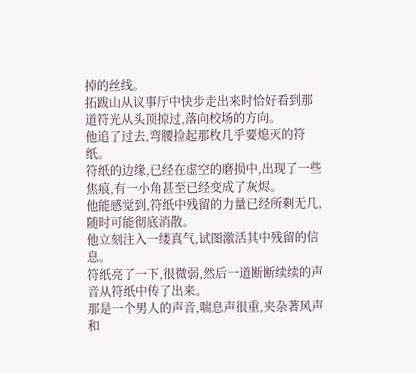掉的丝线。
拓跋山从议事厅中快步走出来时恰好看到那道符光从头顶掠过,落向校场的方向。
他追了过去,弯腰捡起那枚几乎要熄灭的符纸。
符纸的边缘,已经在虚空的磨损中,出现了一些焦痕,有一小角甚至已经变成了灰烬。
他能感觉到,符纸中残留的力量已经所剩无几,随时可能彻底消散。
他立刻注入一缕真气,试图激活其中残留的信息。
符纸亮了一下,很微弱,然后一道断断续续的声音从符纸中传了出来。
那是一个男人的声音,喘息声很重,夹杂著风声和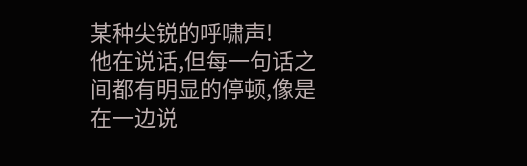某种尖锐的呼啸声!
他在说话,但每一句话之间都有明显的停顿,像是在一边说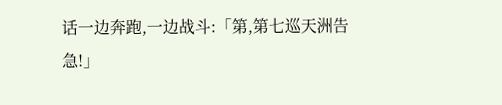话一边奔跑,一边战斗:「第,第七巡天洲告急!」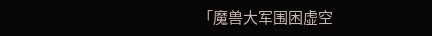「魔兽大军围困虚空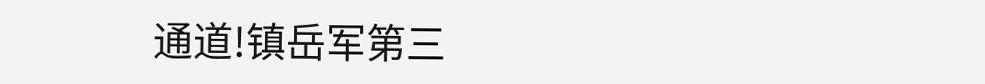通道!镇岳军第三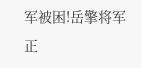军被困!岳擎将军正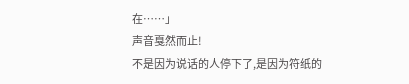在……」
声音戛然而止!
不是因为说话的人停下了,是因为符纸的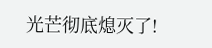光芒彻底熄灭了!